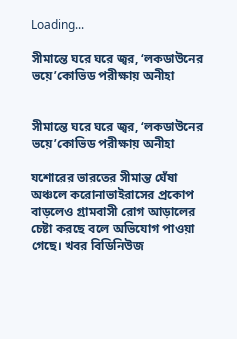Loading...

সীমান্তে ঘরে ঘরে জ্বর, ‘লকডাউনের ভয়ে’কোভিড পরীক্ষায় অনীহা


সীমান্তে ঘরে ঘরে জ্বর, ‘লকডাউনের ভয়ে’কোভিড পরীক্ষায় অনীহা

যশোরের ভারতের সীমান্ত ঘেঁষা অঞ্চলে করোনাভাইরাসের প্রকোপ বাড়লেও গ্রামবাসী রোগ আড়ালের চেষ্টা করছে বলে অভিযোগ পাওয়া গেছে। খবর বিডিনিউজ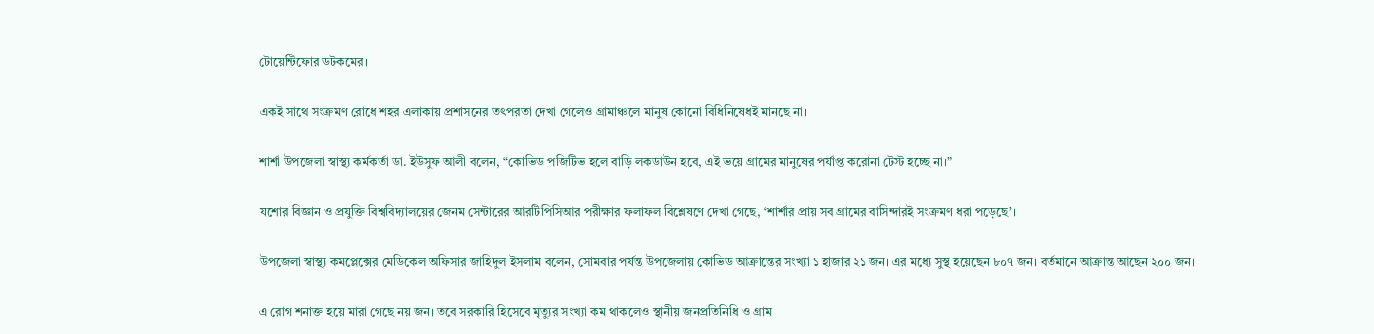টোয়েন্টিফোর ডটকমের।

একই সাথে সংক্রমণ রোধে শহর এলাকায় প্রশাসনের তৎপরতা দেখা গেলেও গ্রামাঞ্চলে মানুষ কোনো বিধিনিষেধই মানছে না।

শার্শা উপজেলা স্বাস্থ্য কর্মকর্তা ডা. ইউসুফ আলী বলেন, “কোভিড পজিটিভ হলে বাড়ি লকডাউন হবে, এই ভয়ে গ্রামের মানুষের পর্যাপ্ত করোনা টেস্ট হচ্ছে না।”

যশোর বিজ্ঞান ও প্রযুক্তি বিশ্ববিদ্যালয়ের জেনম সেন্টারের আরটিপিসিআর পরীক্ষার ফলাফল বিশ্লেষণে দেখা গেছে, ‘শার্শার প্রায় সব গ্রামের বাসিন্দারই সংক্রমণ ধরা পড়েছে’।

উপজেলা স্বাস্থ্য কমপ্লেক্সের মেডিকেল অফিসার জাহিদুল ইসলাম বলেন, সোমবার পর্যন্ত উপজেলায় কোভিড আক্রান্তের সংখ্যা ১ হাজার ২১ জন। এর মধ্যে সুস্থ হয়েছেন ৮০৭ জন। বর্তমানে আক্রান্ত আছেন ২০০ জন।

এ রোগ শনাক্ত হয়ে মারা গেছে নয় জন। তবে সরকারি হিসেবে মৃত্যুর সংখ্যা কম থাকলেও স্থানীয় জনপ্রতিনিধি ও গ্রাম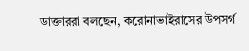ডাক্তাররা বলছেন, করোনাভাইরাসের উপসর্গ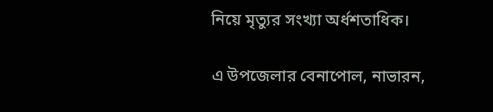নিয়ে মৃত্যুর সংখ্যা অর্ধশতাধিক।

এ উপজেলার বেনাপোল, নাভারন,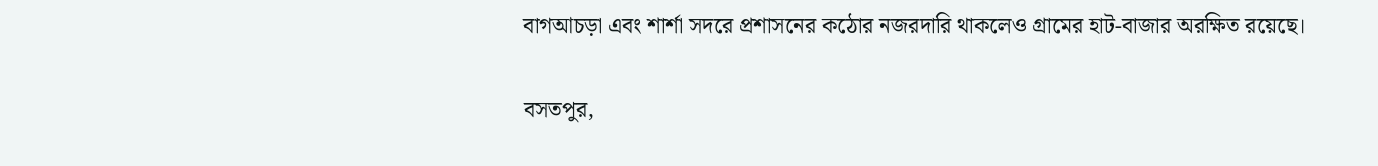বাগআচড়া এবং শার্শা সদরে প্রশাসনের কঠোর নজরদারি থাকলেও গ্রামের হাট-বাজার অরক্ষিত রয়েছে।

বসতপুর,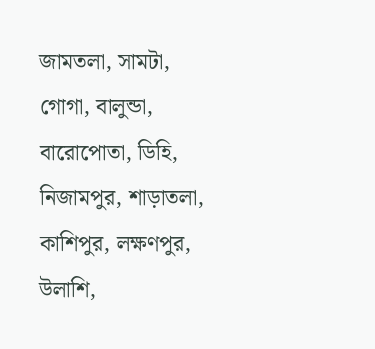জামতলা, সামটা, গোগা, বালুন্ডা, বারোপোতা, ডিহি, নিজামপুর, শাড়াতলা, কাশিপুর, লক্ষণপুর, উলাশি,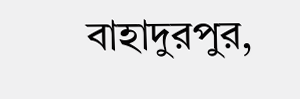বাহাদুরপুর,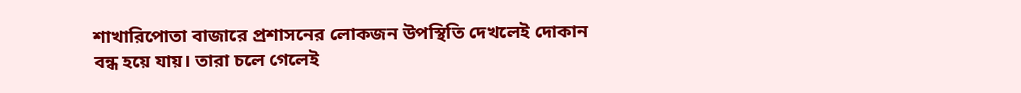শাখারিপোতা বাজারে প্রশাসনের লোকজন উপস্থিতি দেখলেই দোকান বন্ধ হয়ে যায়। তারা চলে গেলেই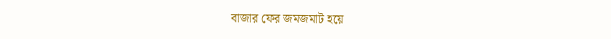বাজার ফের জমজমাট হয়ে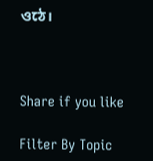ওঠে।



Share if you like

Filter By Topic